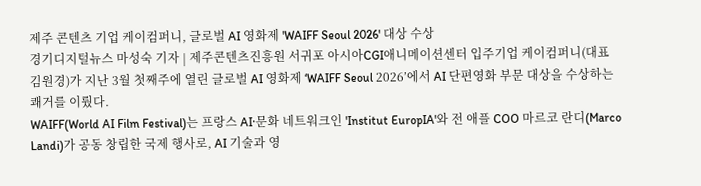제주 콘텐츠 기업 케이컴퍼니, 글로벌 AI 영화제 'WAIFF Seoul 2026' 대상 수상
경기디지털뉴스 마성숙 기자 | 제주콘텐츠진흥원 서귀포 아시아CGI애니메이션센터 입주기업 케이컴퍼니(대표 김원경)가 지난 3월 첫째주에 열린 글로벌 AI 영화제 ‘WAIFF Seoul 2026’에서 AI 단편영화 부문 대상을 수상하는 쾌거를 이뤘다.
WAIFF(World AI Film Festival)는 프랑스 AI·문화 네트워크인 'Institut EuropIA'와 전 애플 COO 마르코 란디(Marco Landi)가 공동 창립한 국제 행사로, AI 기술과 영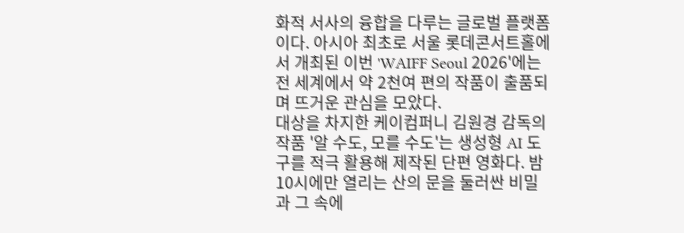화적 서사의 융합을 다루는 글로벌 플랫폼이다. 아시아 최초로 서울 롯데콘서트홀에서 개최된 이번 'WAIFF Seoul 2026'에는 전 세계에서 약 2천여 편의 작품이 출품되며 뜨거운 관심을 모았다.
대상을 차지한 케이컴퍼니 김원경 감독의 작품 '알 수도, 모를 수도'는 생성형 AI 도구를 적극 활용해 제작된 단편 영화다. 밤 10시에만 열리는 산의 문을 둘러싼 비밀과 그 속에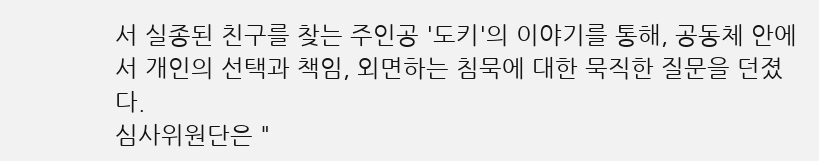서 실종된 친구를 찾는 주인공 '도키'의 이야기를 통해, 공동체 안에서 개인의 선택과 책임, 외면하는 침묵에 대한 묵직한 질문을 던졌다.
심사위원단은 "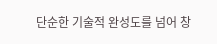단순한 기술적 완성도를 넘어 창